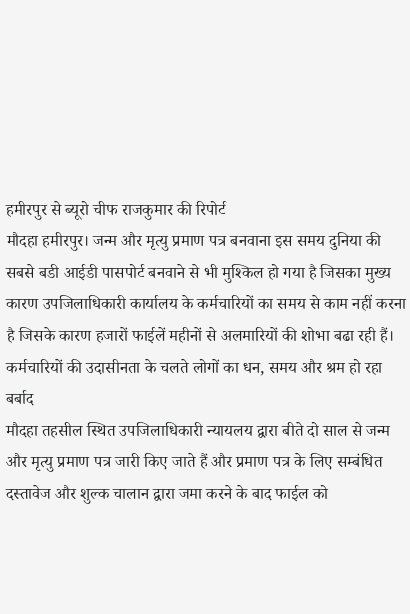हमीरपुर से ब्यूरो चीफ राजकुमार की रिपोर्ट
मौदहा हमीरपुर। जन्म और मृत्यु प्रमाण पत्र बनवाना इस समय दुनिया की सबसे बडी आईडी पासपोर्ट बनवाने से भी मुश्किल हो गया है जिसका मुख्य कारण उपजिलाधिकारी कार्यालय के कर्मचारियों का समय से काम नहीं करना है जिसके कारण हजारों फाईलें महीनों से अलमारियों की शोभा बढा रही हैं।
कर्मचारियों की उदासीनता के चलते लोगों का धन, समय और श्रम हो रहा बर्बाद
मौदहा तहसील स्थित उपजिलाधिकारी न्यायलय द्वारा बीते दो साल से जन्म और मृत्यु प्रमाण पत्र जारी किए जाते हैं और प्रमाण पत्र के लिए सम्बंधित दस्तावेज और शुल्क चालान द्वारा जमा करने के बाद फाईल को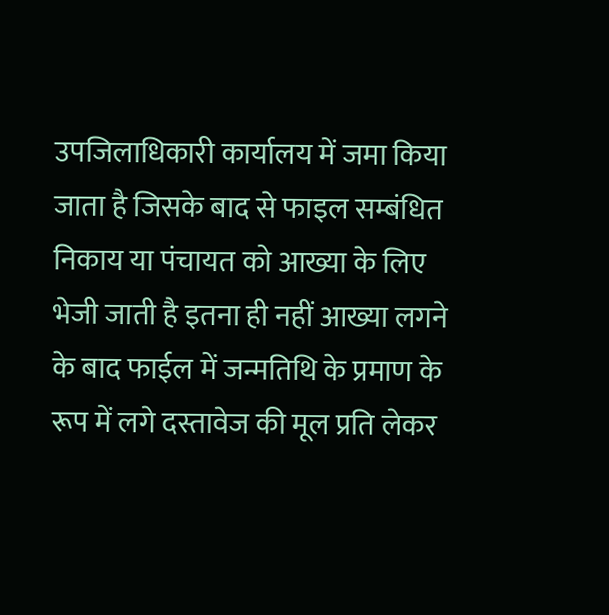उपजिलाधिकारी कार्यालय में जमा किया जाता है जिसके बाद से फाइल सम्बंधित निकाय या पंचायत को आख्या के लिए भेजी जाती है इतना ही नहीं आख्या लगने के बाद फाईल में जन्मतिथि के प्रमाण के रूप में लगे दस्तावेज की मूल प्रति लेकर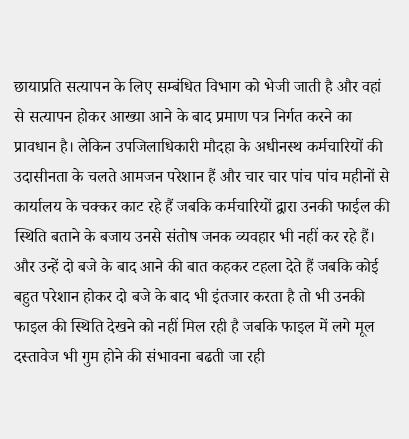छायाप्रति सत्यापन के लिए सम्बंधित विभाग को भेजी जाती है और वहां से सत्यापन होकर आख्या आने के बाद प्रमाण पत्र निर्गत करने का प्रावधान है। लेकिन उपजिलाधिकारी मौदहा के अधीनस्थ कर्मचारियों की उदासीनता के चलते आमजन परेशान हैं और चार चार पांच पांच महीनों से कार्यालय के चक्कर काट रहे हैं जबकि कर्मचारियों द्वारा उनकी फाईल की स्थिति बताने के बजाय उनसे संतोष जनक व्यवहार भी नहीं कर रहे हैं। और उन्हें दो बजे के बाद आने की बात कहकर टहला देते हैं जबकि कोई बहुत परेशान होकर दो बजे के बाद भी इंतजार करता है तो भी उनकी फाइल की स्थिति देखने को नहीं मिल रही है जबकि फाइल में लगे मूल दस्तावेज भी गुम होने की संभावना बढती जा रही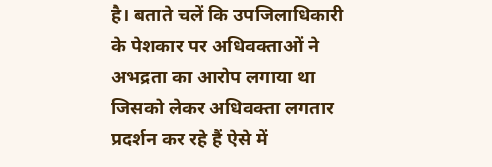है। बताते चलें कि उपजिलाधिकारी के पेशकार पर अधिवक्ताओं ने अभद्रता का आरोप लगाया था जिसको लेकर अधिवक्ता लगतार प्रदर्शन कर रहे हैं ऐसे में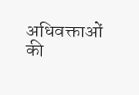अधिवक्ताओं की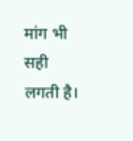मांग भी सही लगती है।